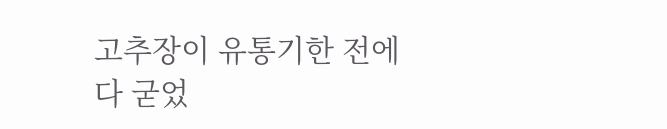고추장이 유통기한 전에 다 굳었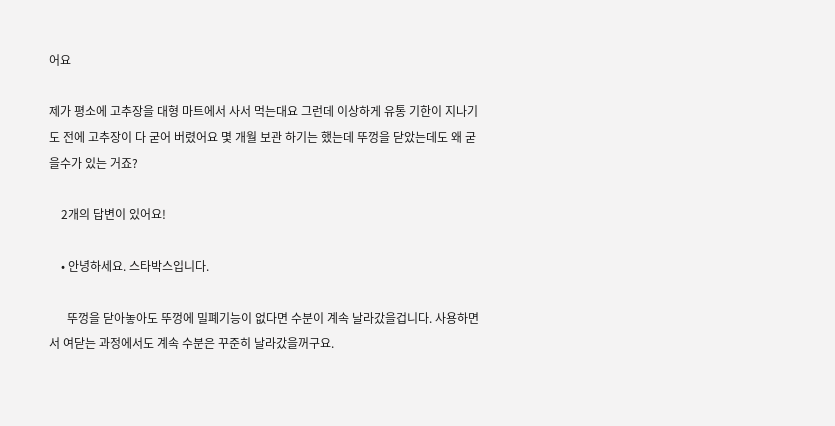어요

제가 평소에 고추장을 대형 마트에서 사서 먹는대요 그런데 이상하게 유통 기한이 지나기도 전에 고추장이 다 굳어 버렸어요 몇 개월 보관 하기는 했는데 뚜껑을 닫았는데도 왜 굳을수가 있는 거죠?

    2개의 답변이 있어요!

    • 안녕하세요. 스타박스입니다.

      뚜껑을 닫아놓아도 뚜껑에 밀폐기능이 없다면 수분이 계속 날라갔을겁니다. 사용하면서 여닫는 과정에서도 계속 수분은 꾸준히 날라갔을꺼구요.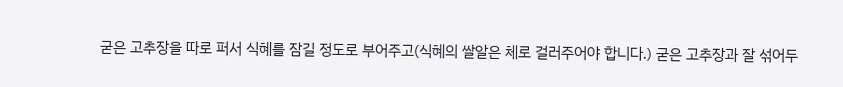굳은 고추장을 따로 퍼서 식혜를 잠길 정도로 부어주고(식혜의 쌀알은 체로 걸러주어야 합니다.) 굳은 고추장과 잘 섞어두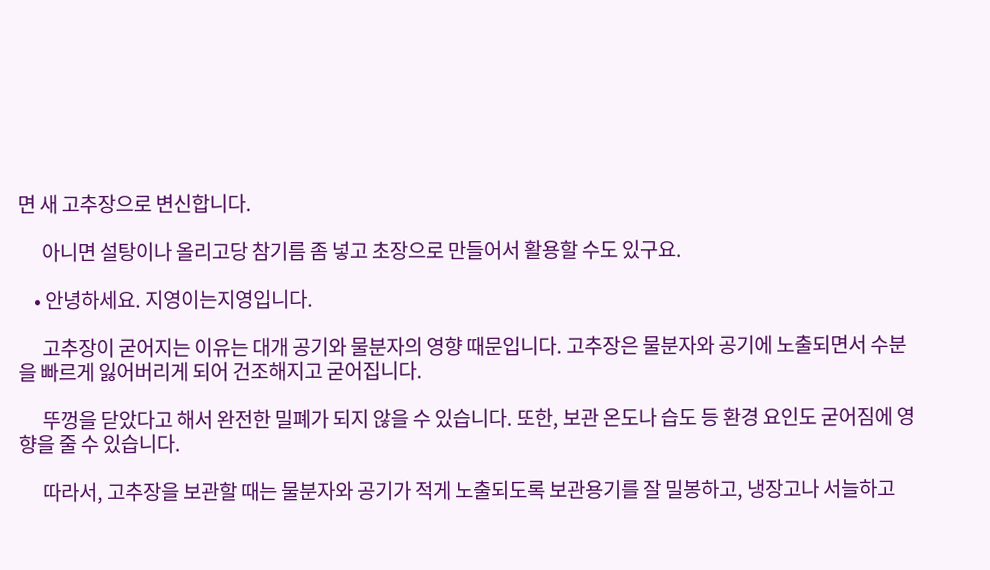면 새 고추장으로 변신합니다.

      아니면 설탕이나 올리고당 참기름 좀 넣고 초장으로 만들어서 활용할 수도 있구요.

    • 안녕하세요. 지영이는지영입니다.

      고추장이 굳어지는 이유는 대개 공기와 물분자의 영향 때문입니다. 고추장은 물분자와 공기에 노출되면서 수분을 빠르게 잃어버리게 되어 건조해지고 굳어집니다.

      뚜껑을 닫았다고 해서 완전한 밀폐가 되지 않을 수 있습니다. 또한, 보관 온도나 습도 등 환경 요인도 굳어짐에 영향을 줄 수 있습니다.

      따라서, 고추장을 보관할 때는 물분자와 공기가 적게 노출되도록 보관용기를 잘 밀봉하고, 냉장고나 서늘하고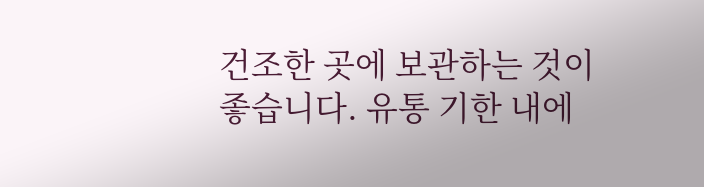건조한 곳에 보관하는 것이 좋습니다. 유통 기한 내에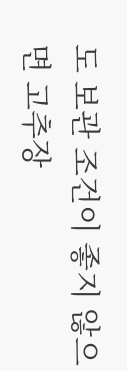도 보관 조건이 좋지 않으면 고추장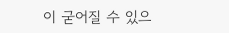이 굳어질 수 있으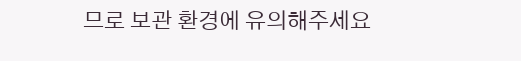므로 보관 환경에 유의해주세요